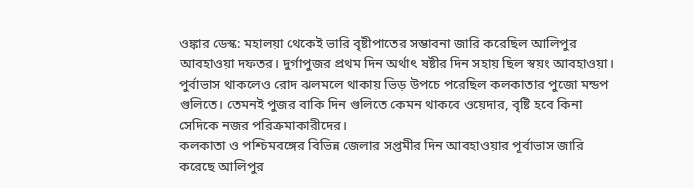ওঙ্কার ডেস্ক: মহালয়া থেকেই ভারি বৃষ্টীপাতের সম্ভাবনা জারি করেছিল আলিপুর আবহাওয়া দফতর। দুর্গাপুজর প্রথম দিন অর্থাৎ ষষ্টীর দিন সহায় ছিল স্বয়ং আবহাওয়া। পুর্বাভাস থাকলেও রোদ ঝলমলে থাকায় ভিড় উপচে পরেছিল কলকাতার পুজো মন্ডপ গুলিতে। তেমনই পুজর বাকি দিন গুলিতে কেমন থাকবে ওয়েদার, বৃষ্টি হবে কিনা সেদিকে নজর পরিক্রমাকারীদের।
কলকাতা ও পশ্চিমবঙ্গের বিভিন্ন জেলার সপ্তমীর দিন আবহাওয়ার পূর্বাভাস জারি করেছে আলিপুর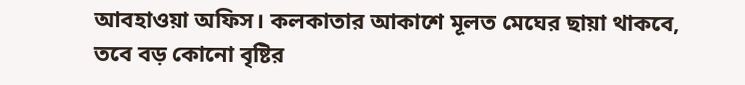আবহাওয়া অফিস। কলকাতার আকাশে মূলত মেঘের ছায়া থাকবে, তবে বড় কোনো বৃষ্টির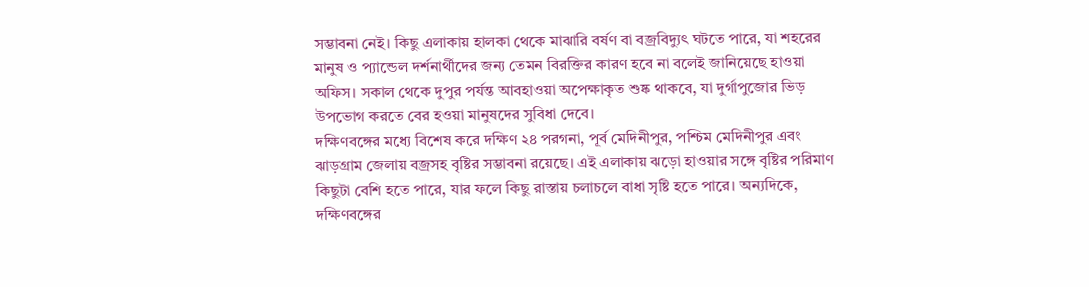সম্ভাবনা নেই। কিছু এলাকায় হালকা থেকে মাঝারি বর্ষণ বা বজ্রবিদ্যুৎ ঘটতে পারে, যা শহরের মানুষ ও প্যান্ডেল দর্শনার্থীদের জন্য তেমন বিরক্তির কারণ হবে না বলেই জানিয়েছে হাওয়া অফিস। সকাল থেকে দুপুর পর্যন্ত আবহাওয়া অপেক্ষাকৃত শুষ্ক থাকবে, যা দুর্গাপুজোর ভিড় উপভোগ করতে বের হওয়া মানুষদের সুবিধা দেবে।
দক্ষিণবঙ্গের মধ্যে বিশেষ করে দক্ষিণ ২৪ পরগনা, পূর্ব মেদিনীপুর, পশ্চিম মেদিনীপুর এবং ঝাড়গ্রাম জেলায় বজ্রসহ বৃষ্টির সম্ভাবনা রয়েছে। এই এলাকায় ঝড়ো হাওয়ার সঙ্গে বৃষ্টির পরিমাণ কিছুটা বেশি হতে পারে, যার ফলে কিছু রাস্তায় চলাচলে বাধা সৃষ্টি হতে পারে। অন্যদিকে, দক্ষিণবঙ্গের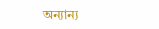অন্যান্য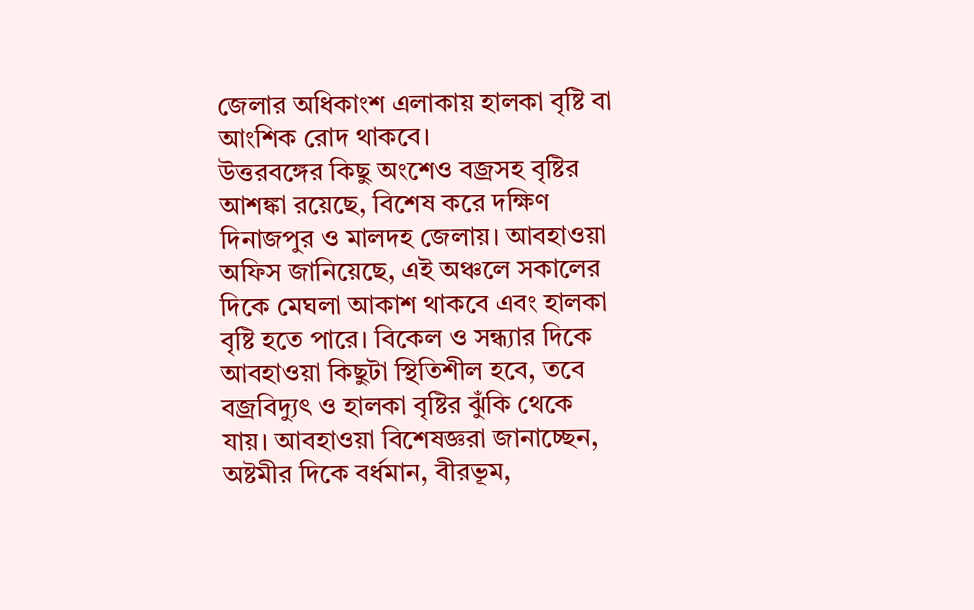জেলার অধিকাংশ এলাকায় হালকা বৃষ্টি বা আংশিক রোদ থাকবে।
উত্তরবঙ্গের কিছু অংশেও বজ্রসহ বৃষ্টির আশঙ্কা রয়েছে, বিশেষ করে দক্ষিণ দিনাজপুর ও মালদহ জেলায়। আবহাওয়া অফিস জানিয়েছে, এই অঞ্চলে সকালের দিকে মেঘলা আকাশ থাকবে এবং হালকা বৃষ্টি হতে পারে। বিকেল ও সন্ধ্যার দিকে আবহাওয়া কিছুটা স্থিতিশীল হবে, তবে বজ্রবিদ্যুৎ ও হালকা বৃষ্টির ঝুঁকি থেকে যায়। আবহাওয়া বিশেষজ্ঞরা জানাচ্ছেন, অষ্টমীর দিকে বর্ধমান, বীরভূম,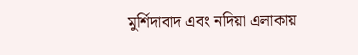মুর্শিদাবাদ এবং নদিয়া এলাকায়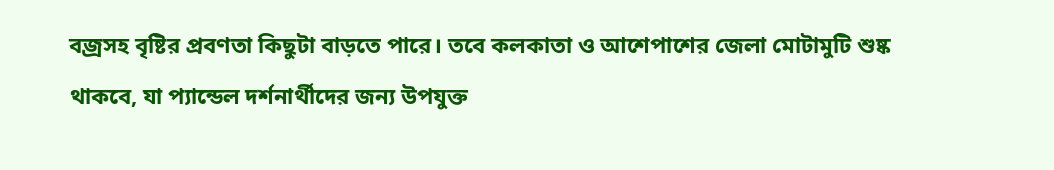বজ্রসহ বৃষ্টির প্রবণতা কিছুটা বাড়তে পারে। তবে কলকাতা ও আশেপাশের জেলা মোটামুটি শুষ্ক থাকবে, যা প্যান্ডেল দর্শনার্থীদের জন্য উপযুক্ত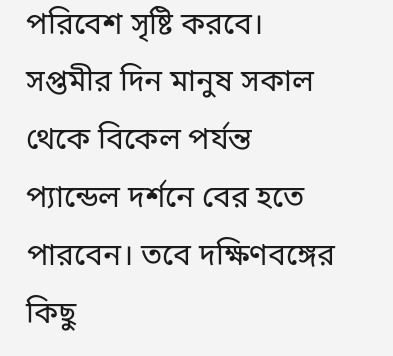পরিবেশ সৃষ্টি করবে।
সপ্তমীর দিন মানুষ সকাল থেকে বিকেল পর্যন্ত প্যান্ডেল দর্শনে বের হতে পারবেন। তবে দক্ষিণবঙ্গের কিছু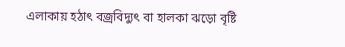এলাকায় হঠাৎ বজ্রবিদ্যুৎ বা হালকা ঝড়ো বৃষ্টি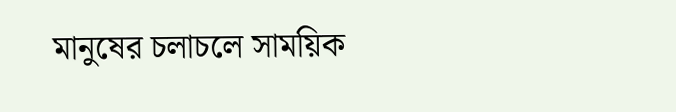মানুষের চলাচলে সাময়িক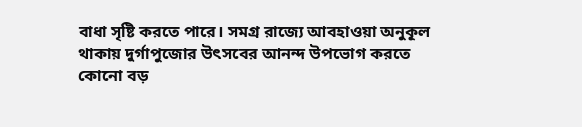বাধা সৃষ্টি করতে পারে। সমগ্র রাজ্যে আবহাওয়া অনুকূল থাকায় দুর্গাপুজোর উৎসবের আনন্দ উপভোগ করতে কোনো বড়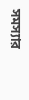সমস্যার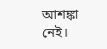আশঙ্কা নেই।